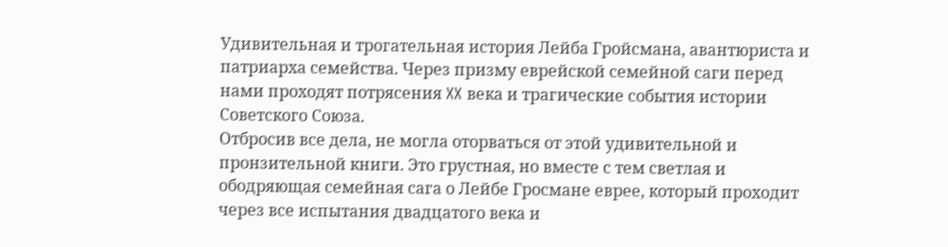Удивительная и трогательная история Лейба Гройсмана, авантюриста и патриарха семейства. Через призму еврейской семейной саги перед нами проходят потрясения XX века и трагические события истории Советского Союза.
Отбросив все дела, не могла оторваться от этой удивительной и пронзительной книги. Это грустная, но вместе с тем светлая и ободряющая семейная сага о Лейбе Гросмане еврее, который проходит через все испытания двадцатого века и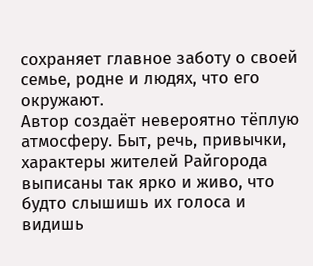сохраняет главное заботу о своей семье, родне и людях, что его окружают.
Автор создаёт невероятно тёплую атмосферу. Быт, речь, привычки, характеры жителей Райгорода выписаны так ярко и живо, что будто слышишь их голоса и видишь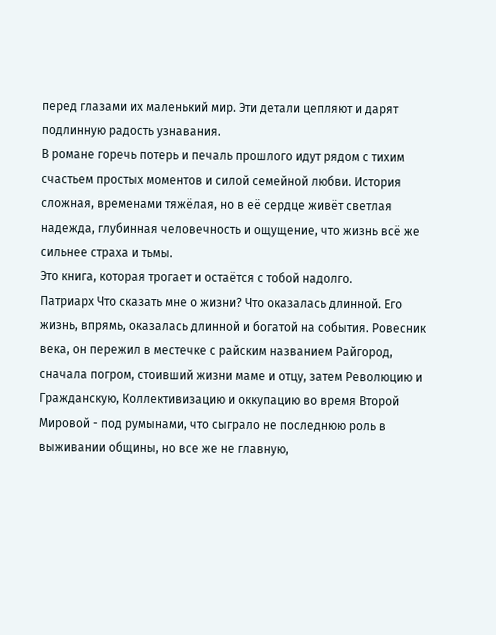перед глазами их маленький мир. Эти детали цепляют и дарят подлинную радость узнавания.
В романе горечь потерь и печаль прошлого идут рядом с тихим счастьем простых моментов и силой семейной любви. История сложная, временами тяжёлая, но в её сердце живёт светлая надежда, глубинная человечность и ощущение, что жизнь всё же сильнее страха и тьмы.
Это книга, которая трогает и остаётся с тобой надолго.
Патриарх Что сказать мне о жизни? Что оказалась длинной. Его жизнь, впрямь, оказалась длинной и богатой на события. Ровесник века, он пережил в местечке с райским названием Райгород, сначала погром, стоивший жизни маме и отцу, затем Революцию и Гражданскую, Коллективизацию и оккупацию во время Второй Мировой - под румынами, что сыграло не последнюю роль в выживании общины, но все же не главную,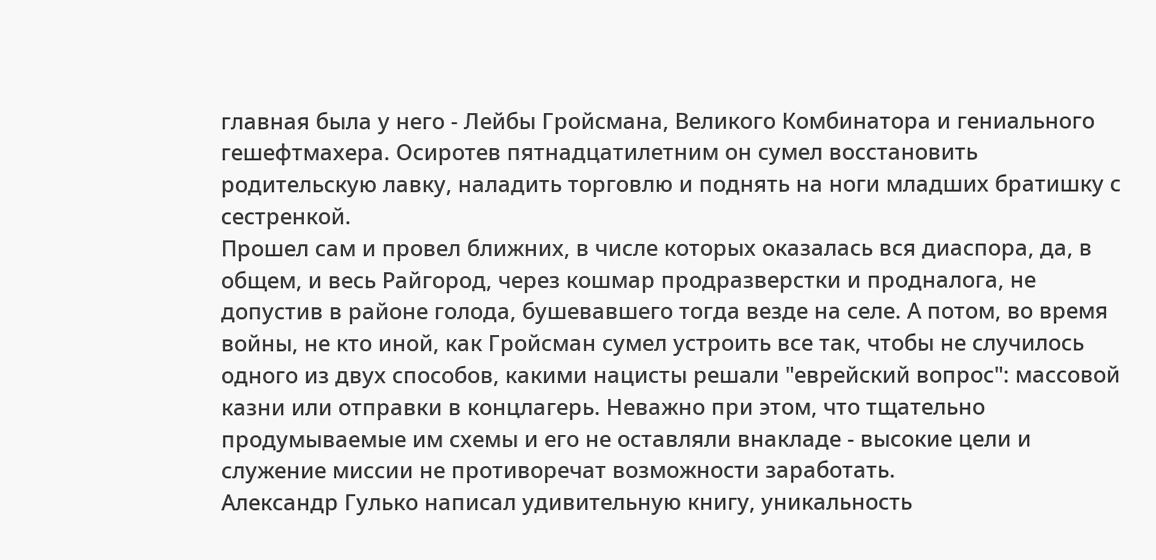главная была у него - Лейбы Гройсмана, Великого Комбинатора и гениального гешефтмахера. Осиротев пятнадцатилетним он сумел восстановить родительскую лавку, наладить торговлю и поднять на ноги младших братишку с сестренкой.
Прошел сам и провел ближних, в числе которых оказалась вся диаспора, да, в общем, и весь Райгород, через кошмар продразверстки и продналога, не допустив в районе голода, бушевавшего тогда везде на селе. А потом, во время войны, не кто иной, как Гройсман сумел устроить все так, чтобы не случилось одного из двух способов, какими нацисты решали "еврейский вопрос": массовой казни или отправки в концлагерь. Неважно при этом, что тщательно продумываемые им схемы и его не оставляли внакладе - высокие цели и служение миссии не противоречат возможности заработать.
Александр Гулько написал удивительную книгу, уникальность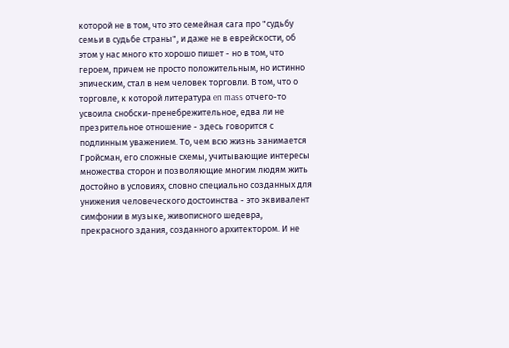которой не в том, что это семейная сага про "судьбу семьи в судьбе страны", и даже не в еврейскости, об этом у нас много кто хорошо пишет - но в том, что героем, причем не просто положительным, но истинно эпическим, стал в нем человек торговли. В том, что о торговле, к которой литература en mass отчего-то усвоила снобски-пренебрежительное, едва ли не презрительное отношение - здесь говорится с подлинным уважением. То, чем всю жизнь занимается Гройсман, его сложные схемы, учитывающие интересы множества сторон и позволяющие многим людям жить достойно в условиях, словно специально созданных для унижения человеческого достоинства - это эквивалент симфонии в музыке, живописного шедевра, прекрасного здания, созданного архитектором. И не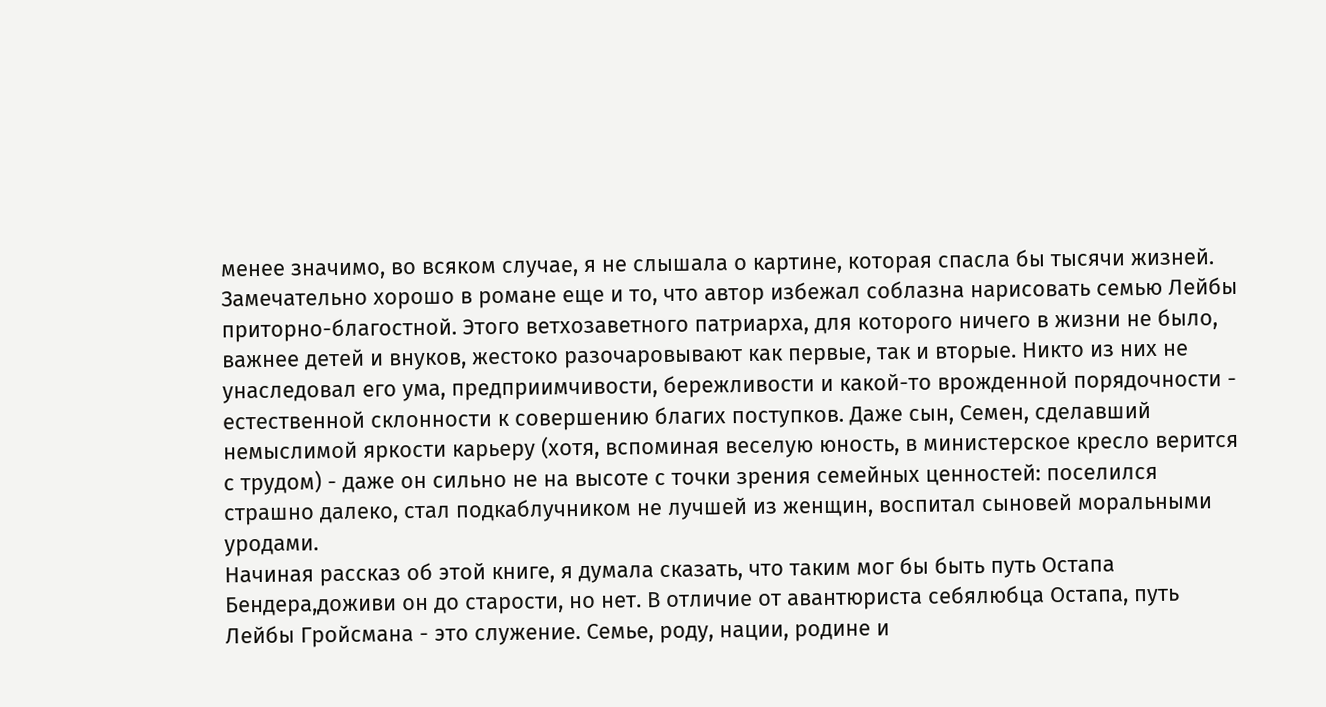менее значимо, во всяком случае, я не слышала о картине, которая спасла бы тысячи жизней.
Замечательно хорошо в романе еще и то, что автор избежал соблазна нарисовать семью Лейбы приторно-благостной. Этого ветхозаветного патриарха, для которого ничего в жизни не было, важнее детей и внуков, жестоко разочаровывают как первые, так и вторые. Никто из них не унаследовал его ума, предприимчивости, бережливости и какой-то врожденной порядочности - естественной склонности к совершению благих поступков. Даже сын, Семен, сделавший немыслимой яркости карьеру (хотя, вспоминая веселую юность, в министерское кресло верится с трудом) - даже он сильно не на высоте с точки зрения семейных ценностей: поселился страшно далеко, стал подкаблучником не лучшей из женщин, воспитал сыновей моральными уродами.
Начиная рассказ об этой книге, я думала сказать, что таким мог бы быть путь Остапа Бендера,доживи он до старости, но нет. В отличие от авантюриста себялюбца Остапа, путь Лейбы Гройсмана - это служение. Семье, роду, нации, родине и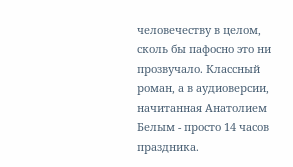человечеству в целом, сколь бы пафосно это ни прозвучало. Классный роман, а в аудиоверсии, начитанная Анатолием Белым - просто 14 часов праздника.